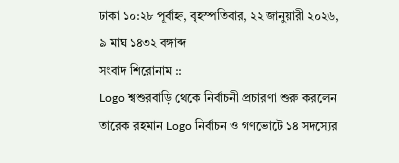ঢাকা ১০:২৮ পূর্বাহ্ন, বৃহস্পতিবার, ২২ জানুয়ারী ২০২৬, ৯ মাঘ ১৪৩২ বঙ্গাব্দ
সংবাদ শিরোনাম ::
Logo শ্বশুরবাড়ি থেকে নির্বাচনী প্রচারণা শুরু করলেন তারেক রহমান Logo নির্বাচন ও গণভোটে ১৪ সদস্যের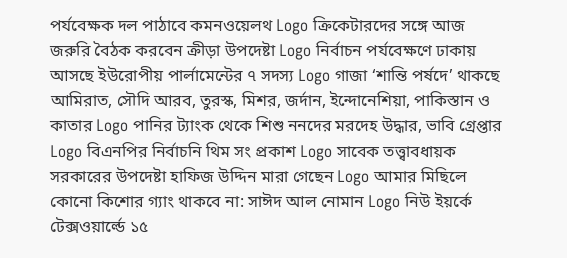পর্যবেক্ষক দল পাঠাবে কমনওয়েলথ Logo ক্রিকেটারদের সঙ্গে আজ জরুরি বৈঠক করবেন ক্রীড়া উপদেষ্টা Logo নির্বাচন পর্যবেক্ষণে ঢাকায় আসছে ইউরোপীয় পার্লামেন্টের ৭ সদস্য Logo গাজা ‘শান্তি পর্ষদে’ থাকছে আমিরাত, সৌদি আরব, তুরস্ক, মিশর, জর্দান, ইন্দোনেশিয়া, পাকিস্তান ও কাতার Logo পানির ট্যাংক থেকে শিশু ননদের মরদেহ উদ্ধার, ভাবি গ্রেপ্তার Logo বিএনপির নির্বাচনি থিম সং প্রকাশ Logo সাবেক তত্ত্বাবধায়ক সরকারের উপদেষ্টা হাফিজ উদ্দিন মারা গেছেন Logo আমার মিছিলে কোনো কিশোর গ্যাং থাকবে না: সাঈদ আল নোমান Logo নিউ ইয়র্কে টেক্সওয়ার্ল্ডে ১৫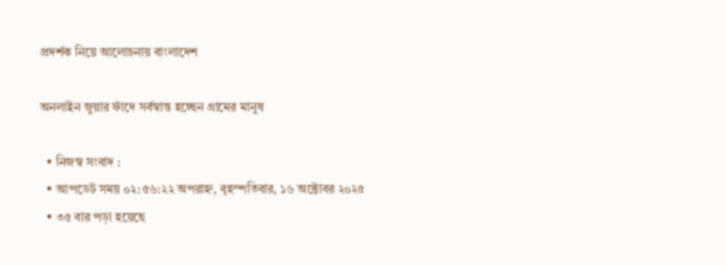প্রদর্শক নিয়ে আলোচনায় বাংলাদেশ

অনলাইন জুয়ার ফাঁদে সর্বস্বান্ত হচ্ছেন গ্রামের মানুষ

  • নিজস্ব সংবাদ :
  • আপডেট সময় ০২:৫৬:২২ অপরাহ্ন, বৃহস্পতিবার, ১৬ অক্টোবর ২০২৫
  • ৩৫ বার পড়া হয়েছে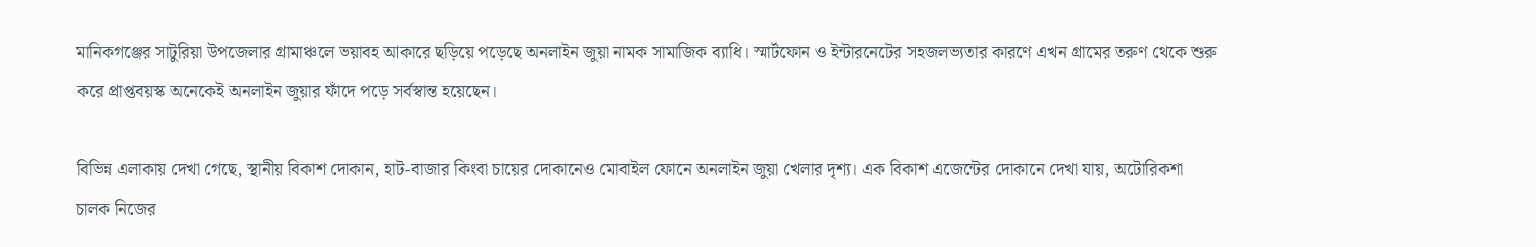মানিকগঞ্জের সাটুরিয়া উপজেলার গ্রামাঞ্চলে ভয়াবহ আকারে ছড়িয়ে পড়েছে অনলাইন জুয়া নামক সামাজিক ব্যাধি। স্মার্টফোন ও ইন্টারনেটের সহজলভ্যতার কারণে এখন গ্রামের তরুণ থেকে শুরু করে প্রাপ্তবয়স্ক অনেকেই অনলাইন জুয়ার ফাঁদে পড়ে সর্বস্বান্ত হয়েছেন।

বিভিন্ন এলাকায় দেখা গেছে, স্থানীয় বিকাশ দোকান, হাট-বাজার কিংবা চায়ের দোকানেও মোবাইল ফোনে অনলাইন জুয়া খেলার দৃশ্য। এক বিকাশ এজেন্টের দোকানে দেখা যায়, অটোরিকশা চালক নিজের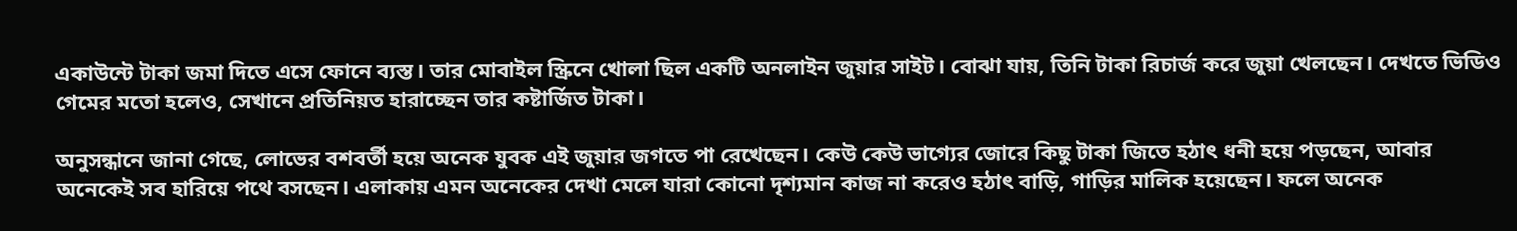একাউন্টে টাকা জমা দিতে এসে ফোনে ব্যস্ত। তার মোবাইল স্ক্রিনে খোলা ছিল একটি অনলাইন জুয়ার সাইট। বোঝা যায়, তিনি টাকা রিচার্জ করে জুয়া খেলছেন। দেখতে ভিডিও গেমের মতো হলেও, সেখানে প্রতিনিয়ত হারাচ্ছেন তার কষ্টার্জিত টাকা।

অনুসন্ধানে জানা গেছে, লোভের বশবর্তী হয়ে অনেক যুবক এই জুয়ার জগতে পা রেখেছেন। কেউ কেউ ভাগ্যের জোরে কিছু টাকা জিতে হঠাৎ ধনী হয়ে পড়ছেন, আবার অনেকেই সব হারিয়ে পথে বসছেন। এলাকায় এমন অনেকের দেখা মেলে যারা কোনো দৃশ্যমান কাজ না করেও হঠাৎ বাড়ি, গাড়ির মালিক হয়েছেন। ফলে অনেক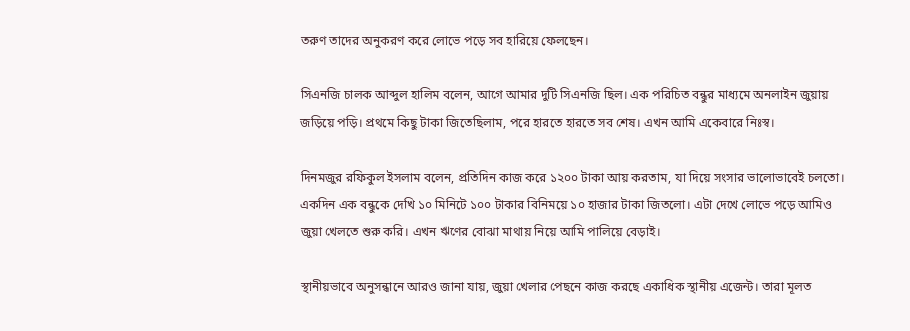তরুণ তাদের অনুকরণ করে লোভে পড়ে সব হারিয়ে ফেলছেন।

সিএনজি চালক আব্দুল হালিম বলেন, আগে আমার দুটি সিএনজি ছিল। এক পরিচিত বন্ধুর মাধ্যমে অনলাইন জুয়ায় জড়িয়ে পড়ি। প্রথমে কিছু টাকা জিতেছিলাম, পরে হারতে হারতে সব শেষ। এখন আমি একেবারে নিঃস্ব।

দিনমজুর রফিকুল ইসলাম বলেন, প্রতিদিন কাজ করে ১২০০ টাকা আয় করতাম, যা দিয়ে সংসার ভালোভাবেই চলতো। একদিন এক বন্ধুকে দেখি ১০ মিনিটে ১০০ টাকার বিনিময়ে ১০ হাজার টাকা জিতলো। এটা দেখে লোভে পড়ে আমিও জুয়া খেলতে শুরু করি। এখন ঋণের বোঝা মাথায় নিয়ে আমি পালিয়ে বেড়াই।

স্থানীয়ভাবে অনুসন্ধানে আরও জানা যায়, জুয়া খেলার পেছনে কাজ করছে একাধিক স্থানীয় এজেন্ট। তারা মূলত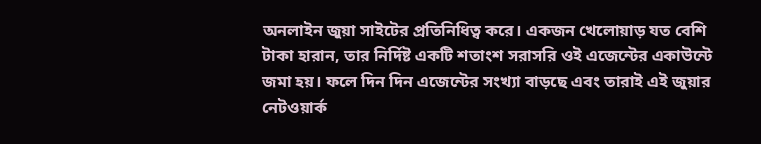অনলাইন জুয়া সাইটের প্রতিনিধিত্ব করে। একজন খেলোয়াড় যত বেশি টাকা হারান, তার নির্দিষ্ট একটি শতাংশ সরাসরি ওই এজেন্টের একাউন্টে জমা হয়। ফলে দিন দিন এজেন্টের সংখ্যা বাড়ছে এবং তারাই এই জুয়ার নেটওয়ার্ক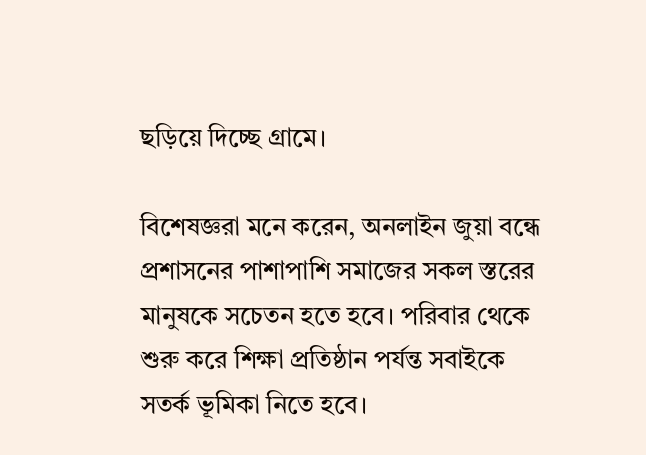ছড়িয়ে দিচ্ছে গ্রামে।

বিশেষজ্ঞরা মনে করেন, অনলাইন জুয়া বন্ধে প্রশাসনের পাশাপাশি সমাজের সকল স্তরের মানুষকে সচেতন হতে হবে। পরিবার থেকে শুরু করে শিক্ষা প্রতিষ্ঠান পর্যন্ত সবাইকে সতর্ক ভূমিকা নিতে হবে।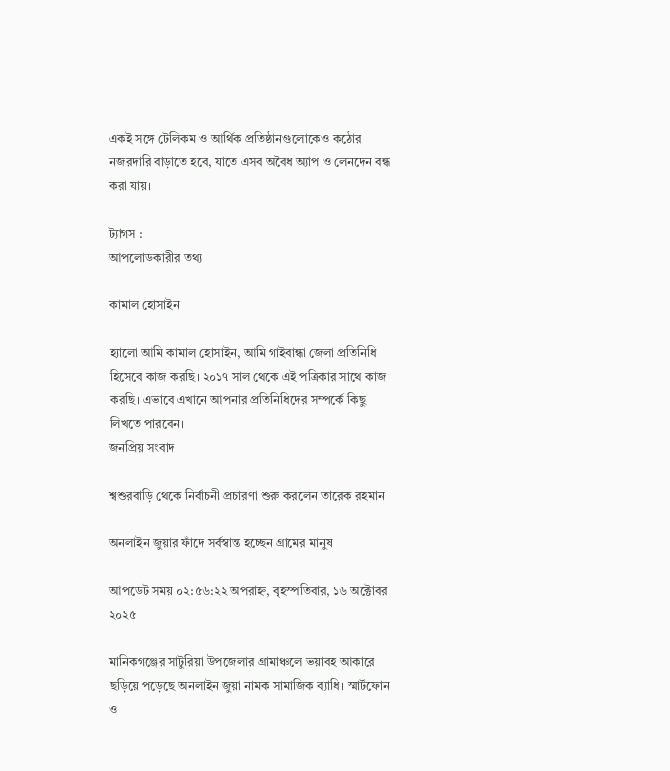একই সঙ্গে টেলিকম ও আর্থিক প্রতিষ্ঠানগুলোকেও কঠোর নজরদারি বাড়াতে হবে, যাতে এসব অবৈধ অ্যাপ ও লেনদেন বন্ধ করা যায়।

ট্যাগস :
আপলোডকারীর তথ্য

কামাল হোসাইন

হ্যালো আমি কামাল হোসাইন, আমি গাইবান্ধা জেলা প্রতিনিধি হিসেবে কাজ করছি। ২০১৭ সাল থেকে এই পত্রিকার সাথে কাজ করছি। এভাবে এখানে আপনার প্রতিনিধিদের সম্পর্কে কিছু লিখতে পারবেন।
জনপ্রিয় সংবাদ

শ্বশুরবাড়ি থেকে নির্বাচনী প্রচারণা শুরু করলেন তারেক রহমান

অনলাইন জুয়ার ফাঁদে সর্বস্বান্ত হচ্ছেন গ্রামের মানুষ

আপডেট সময় ০২:৫৬:২২ অপরাহ্ন, বৃহস্পতিবার, ১৬ অক্টোবর ২০২৫

মানিকগঞ্জের সাটুরিয়া উপজেলার গ্রামাঞ্চলে ভয়াবহ আকারে ছড়িয়ে পড়েছে অনলাইন জুয়া নামক সামাজিক ব্যাধি। স্মার্টফোন ও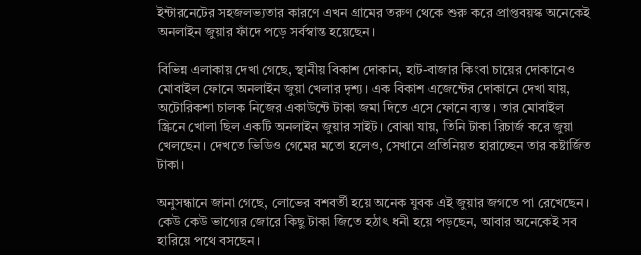ইন্টারনেটের সহজলভ্যতার কারণে এখন গ্রামের তরুণ থেকে শুরু করে প্রাপ্তবয়স্ক অনেকেই অনলাইন জুয়ার ফাঁদে পড়ে সর্বস্বান্ত হয়েছেন।

বিভিন্ন এলাকায় দেখা গেছে, স্থানীয় বিকাশ দোকান, হাট-বাজার কিংবা চায়ের দোকানেও মোবাইল ফোনে অনলাইন জুয়া খেলার দৃশ্য। এক বিকাশ এজেন্টের দোকানে দেখা যায়, অটোরিকশা চালক নিজের একাউন্টে টাকা জমা দিতে এসে ফোনে ব্যস্ত। তার মোবাইল স্ক্রিনে খোলা ছিল একটি অনলাইন জুয়ার সাইট। বোঝা যায়, তিনি টাকা রিচার্জ করে জুয়া খেলছেন। দেখতে ভিডিও গেমের মতো হলেও, সেখানে প্রতিনিয়ত হারাচ্ছেন তার কষ্টার্জিত টাকা।

অনুসন্ধানে জানা গেছে, লোভের বশবর্তী হয়ে অনেক যুবক এই জুয়ার জগতে পা রেখেছেন। কেউ কেউ ভাগ্যের জোরে কিছু টাকা জিতে হঠাৎ ধনী হয়ে পড়ছেন, আবার অনেকেই সব হারিয়ে পথে বসছেন।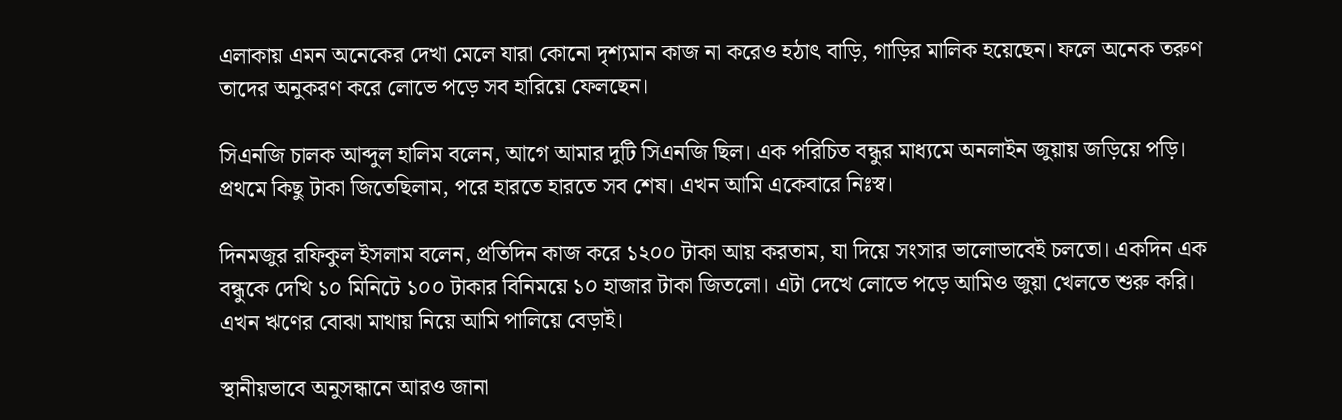এলাকায় এমন অনেকের দেখা মেলে যারা কোনো দৃশ্যমান কাজ না করেও হঠাৎ বাড়ি, গাড়ির মালিক হয়েছেন। ফলে অনেক তরুণ তাদের অনুকরণ করে লোভে পড়ে সব হারিয়ে ফেলছেন।

সিএনজি চালক আব্দুল হালিম বলেন, আগে আমার দুটি সিএনজি ছিল। এক পরিচিত বন্ধুর মাধ্যমে অনলাইন জুয়ায় জড়িয়ে পড়ি। প্রথমে কিছু টাকা জিতেছিলাম, পরে হারতে হারতে সব শেষ। এখন আমি একেবারে নিঃস্ব।

দিনমজুর রফিকুল ইসলাম বলেন, প্রতিদিন কাজ করে ১২০০ টাকা আয় করতাম, যা দিয়ে সংসার ভালোভাবেই চলতো। একদিন এক বন্ধুকে দেখি ১০ মিনিটে ১০০ টাকার বিনিময়ে ১০ হাজার টাকা জিতলো। এটা দেখে লোভে পড়ে আমিও জুয়া খেলতে শুরু করি। এখন ঋণের বোঝা মাথায় নিয়ে আমি পালিয়ে বেড়াই।

স্থানীয়ভাবে অনুসন্ধানে আরও জানা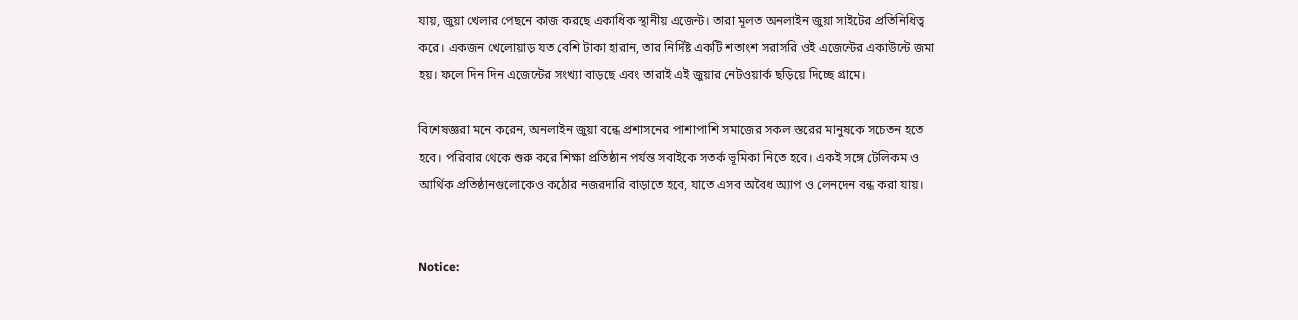যায়, জুয়া খেলার পেছনে কাজ করছে একাধিক স্থানীয় এজেন্ট। তারা মূলত অনলাইন জুয়া সাইটের প্রতিনিধিত্ব করে। একজন খেলোয়াড় যত বেশি টাকা হারান, তার নির্দিষ্ট একটি শতাংশ সরাসরি ওই এজেন্টের একাউন্টে জমা হয়। ফলে দিন দিন এজেন্টের সংখ্যা বাড়ছে এবং তারাই এই জুয়ার নেটওয়ার্ক ছড়িয়ে দিচ্ছে গ্রামে।

বিশেষজ্ঞরা মনে করেন, অনলাইন জুয়া বন্ধে প্রশাসনের পাশাপাশি সমাজের সকল স্তরের মানুষকে সচেতন হতে হবে। পরিবার থেকে শুরু করে শিক্ষা প্রতিষ্ঠান পর্যন্ত সবাইকে সতর্ক ভূমিকা নিতে হবে। একই সঙ্গে টেলিকম ও আর্থিক প্রতিষ্ঠানগুলোকেও কঠোর নজরদারি বাড়াতে হবে, যাতে এসব অবৈধ অ্যাপ ও লেনদেন বন্ধ করা যায়।


Notice: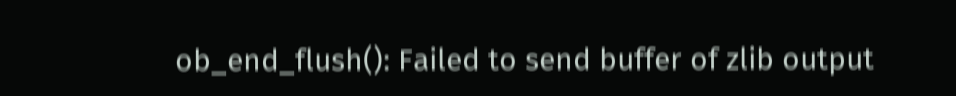ob_end_flush(): Failed to send buffer of zlib output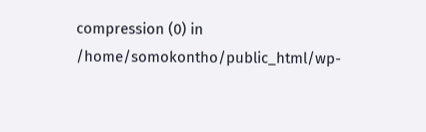compression (0) in /home/somokontho/public_html/wp-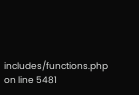includes/functions.php on line 5481